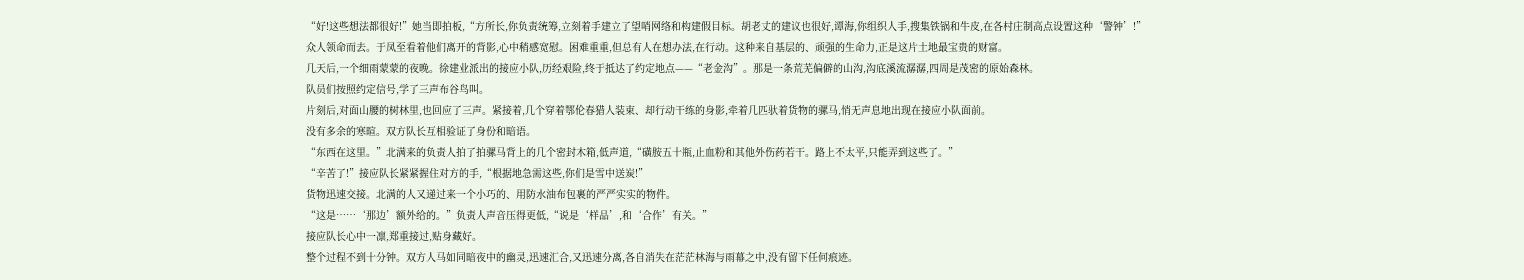“好!这些想法都很好!”她当即拍板,“方所长,你负责统筹,立刻着手建立了望哨网络和构建假目标。胡老丈的建议也很好,谭海,你组织人手,搜集铁锅和牛皮,在各村庄制高点设置这种‘警钟’!”
众人领命而去。于凤至看着他们离开的背影,心中稍感宽慰。困难重重,但总有人在想办法,在行动。这种来自基层的、顽强的生命力,正是这片土地最宝贵的财富。
几天后,一个细雨蒙蒙的夜晚。徐建业派出的接应小队,历经艰险,终于抵达了约定地点——“老金沟”。那是一条荒芜偏僻的山沟,沟底溪流潺潺,四周是茂密的原始森林。
队员们按照约定信号,学了三声布谷鸟叫。
片刻后,对面山腰的树林里,也回应了三声。紧接着,几个穿着鄂伦春猎人装束、却行动干练的身影,牵着几匹驮着货物的骡马,悄无声息地出现在接应小队面前。
没有多余的寒暄。双方队长互相验证了身份和暗语。
“东西在这里。”北满来的负责人拍了拍骡马背上的几个密封木箱,低声道,“磺胺五十瓶,止血粉和其他外伤药若干。路上不太平,只能弄到这些了。”
“辛苦了!”接应队长紧紧握住对方的手,“根据地急需这些,你们是雪中送炭!”
货物迅速交接。北满的人又递过来一个小巧的、用防水油布包裹的严严实实的物件。
“这是……‘那边’额外给的。”负责人声音压得更低,“说是‘样品’,和‘合作’有关。”
接应队长心中一凛,郑重接过,贴身藏好。
整个过程不到十分钟。双方人马如同暗夜中的幽灵,迅速汇合,又迅速分离,各自消失在茫茫林海与雨幕之中,没有留下任何痕迹。